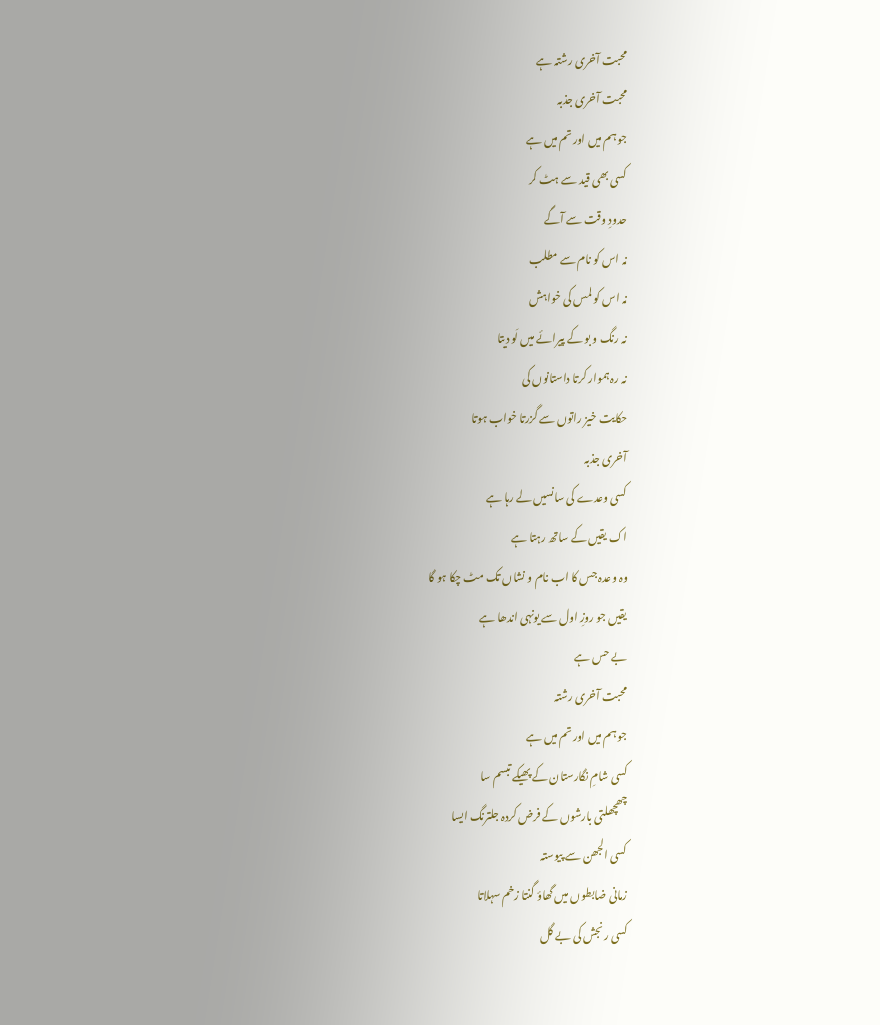محبت آخری رشتہ ہے
محبت آخری جذبہ
جو ہم میں اور تم میں ہے
کسی بھی قید سے ہٹ کر
حدودِ وقت سے آگے
نہ اس کو نام سے مطلب
نہ اس کو لمس کی خواہش
نہ رنگ و بو کے پیرائے میں لَو دیتا
نہ رہ ہموار کرتا داستانوں کی
حکایت خیز راتوں سے گزرتا خواب ہوتا
آخری جذبہ
کسی وعدے کی سانسیں لے رہا ہے
اک یقیں کے ساتھ رہتا ہے
وہ وعدہ جس کا اب نام و نشاں تک مٹ چکا ہو گا
یقیں جو روزِ اول سے یونہی اندھا ہے
بے حس ہے
محبت آخری رشتہ
جو ہم میں اور تم میں ہے
کسی شامِ نگارستان کے پھیکے تبسم سا
چھچھلتی بارشوں کے فرض کردہ جلترنگ ایسا
کسی الجھن سے پیوستہ
زمانی ضابطوں میں گھاؤ گنتا زخم سہلاتا
کسی رنجش کی بے گل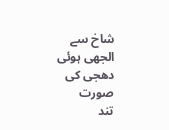شاخ سے
الجھی ہوئی دھجی کی صورت
تند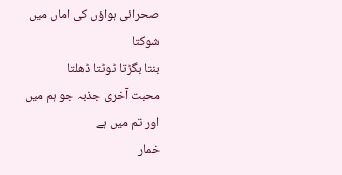صحرائی ہواؤں کی اماں میں شوکتا
بنتا بگڑتا ٹوٹتا ڈھلتا
محبت آخری جذبہ جو ہم میں اور تم میں ہے
خمار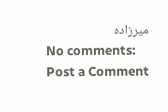میرزادہ
No comments:
Post a Comment